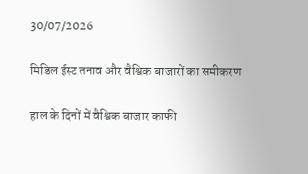30/07/2026

मिडिल ईस्ट तनाव और वैश्विक बाजारों का समीकरण

हाल के दिनों में वैश्विक बाजार काफी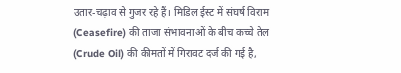उतार-चढ़ाव से गुजर रहे हैं। मिडिल ईस्ट में संघर्ष विराम (Ceasefire) की ताजा संभावनाओं के बीच कच्चे तेल (Crude Oil) की कीमतों में गिरावट दर्ज की गई है,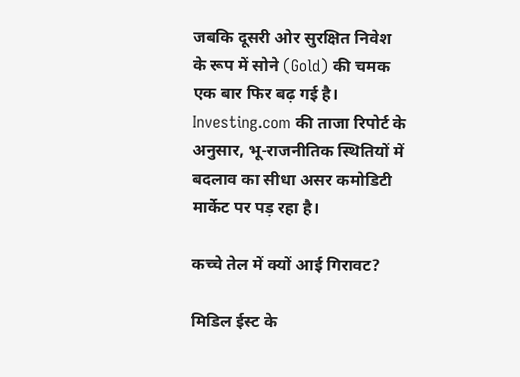जबकि दूसरी ओर सुरक्षित निवेश के रूप में सोने (Gold) की चमक एक बार फिर बढ़ गई है। Investing.com की ताजा रिपोर्ट के अनुसार, भू-राजनीतिक स्थितियों में बदलाव का सीधा असर कमोडिटी मार्केट पर पड़ रहा है।

कच्चे तेल में क्यों आई गिरावट?

मिडिल ईस्ट के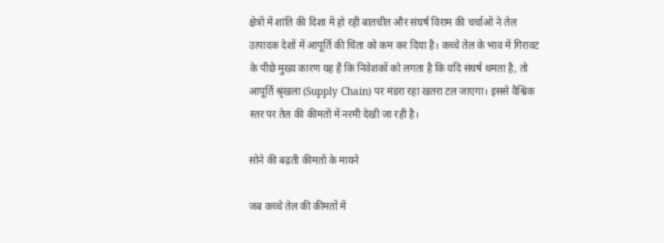क्षेत्रों में शांति की दिशा में हो रही बातचीत और संघर्ष विराम की चर्चाओं ने तेल उत्पादक देशों में आपूर्ति की चिंता को कम कर दिया है। कच्चे तेल के भाव में गिरावट के पीछे मुख्य कारण यह है कि निवेशकों को लगता है कि यदि संघर्ष थमता है, तो आपूर्ति श्रृंखला (Supply Chain) पर मंडरा रहा खतरा टल जाएगा। इससे वैश्विक स्तर पर तेल की कीमतों में नरमी देखी जा रही है।

सोने की बढ़ती कीमतों के मायने

जब कच्चे तेल की कीमतों में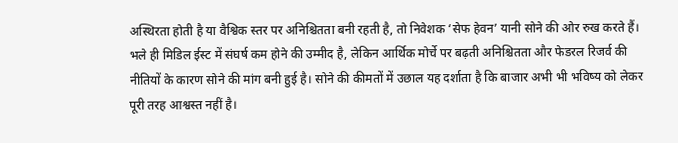अस्थिरता होती है या वैश्विक स्तर पर अनिश्चितता बनी रहती है, तो निवेशक ‘सेफ हेवन’ यानी सोने की ओर रुख करते हैं। भले ही मिडिल ईस्ट में संघर्ष कम होने की उम्मीद है, लेकिन आर्थिक मोर्चे पर बढ़ती अनिश्चितता और फेडरल रिजर्व की नीतियों के कारण सोने की मांग बनी हुई है। सोने की कीमतों में उछाल यह दर्शाता है कि बाजार अभी भी भविष्य को लेकर पूरी तरह आश्वस्त नहीं है।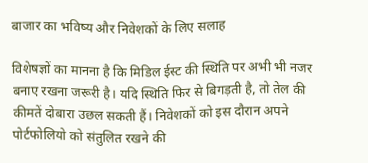बाजार का भविष्य और निवेशकों के लिए सलाह

विशेषज्ञों का मानना है कि मिडिल ईस्ट की स्थिति पर अभी भी नजर बनाए रखना जरूरी है। यदि स्थिति फिर से बिगड़ती है, तो तेल की कीमतें दोबारा उछल सकती हैं। निवेशकों को इस दौरान अपने पोर्टफोलियो को संतुलित रखने की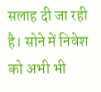सलाह दी जा रही है। सोने में निवेश को अभी भी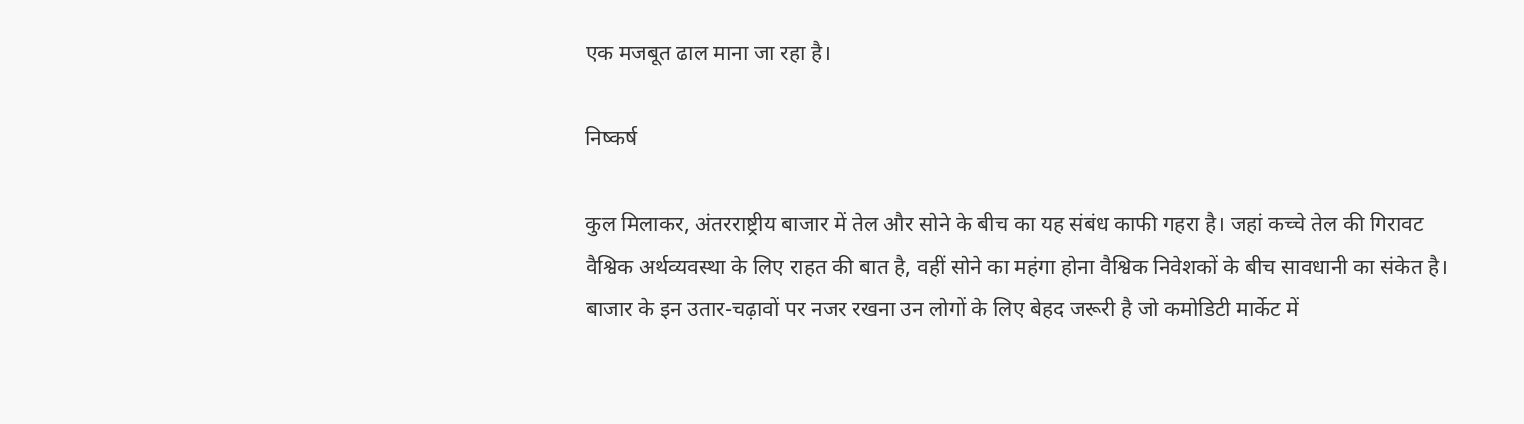एक मजबूत ढाल माना जा रहा है।

निष्कर्ष

कुल मिलाकर, अंतरराष्ट्रीय बाजार में तेल और सोने के बीच का यह संबंध काफी गहरा है। जहां कच्चे तेल की गिरावट वैश्विक अर्थव्यवस्था के लिए राहत की बात है, वहीं सोने का महंगा होना वैश्विक निवेशकों के बीच सावधानी का संकेत है। बाजार के इन उतार-चढ़ावों पर नजर रखना उन लोगों के लिए बेहद जरूरी है जो कमोडिटी मार्केट में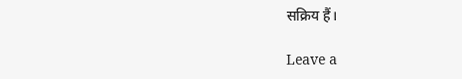सक्रिय हैं।

Leave a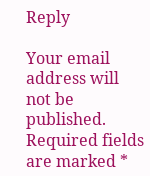Reply

Your email address will not be published. Required fields are marked *